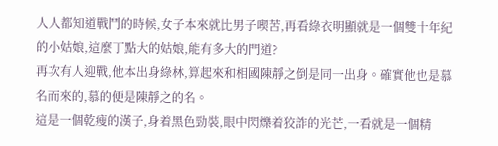人人都知道戰鬥的時候,女子本來就比男子喫苦,再看綠衣明顯就是一個雙十年紀的小姑娘,這麼丁點大的姑娘,能有多大的門道?
再次有人迎戰,他本出身綠林,算起來和相國陳靜之倒是同一出身。確實他也是慕名而來的,慕的便是陳靜之的名。
這是一個乾瘦的漢子,身着黑色勁裝,眼中閃爍着狡詐的光芒,一看就是一個精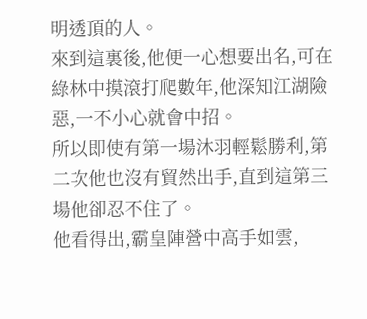明透頂的人。
來到這裏後,他便一心想要出名,可在綠林中摸滾打爬數年,他深知江湖險惡,一不小心就會中招。
所以即使有第一場沐羽輕鬆勝利,第二次他也沒有貿然出手,直到這第三場他卻忍不住了。
他看得出,霸皇陣營中高手如雲,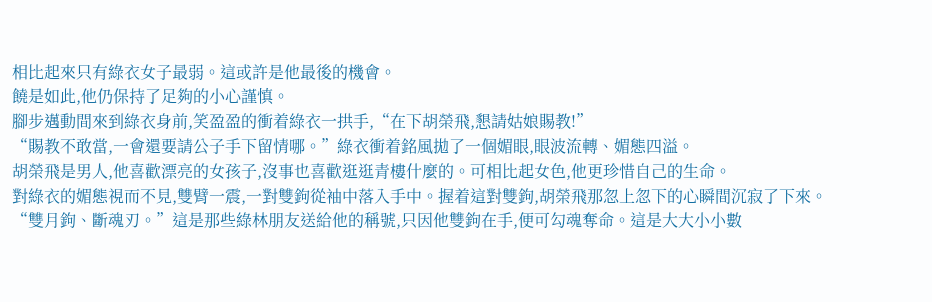相比起來只有綠衣女子最弱。這或許是他最後的機會。
饒是如此,他仍保持了足夠的小心謹慎。
腳步邁動間來到綠衣身前,笑盈盈的衝着綠衣一拱手,“在下胡榮飛,懇請姑娘賜教!”
“賜教不敢當,一會還要請公子手下留情哪。”綠衣衝着銘風拋了一個媚眼,眼波流轉、媚態四溢。
胡榮飛是男人,他喜歡漂亮的女孩子,沒事也喜歡逛逛青樓什麼的。可相比起女色,他更珍惜自己的生命。
對綠衣的媚態視而不見,雙臂一震,一對雙鉤從袖中落入手中。握着這對雙鉤,胡榮飛那忽上忽下的心瞬間沉寂了下來。
“雙月鉤、斷魂刃。”這是那些綠林朋友送給他的稱號,只因他雙鉤在手,便可勾魂奪命。這是大大小小數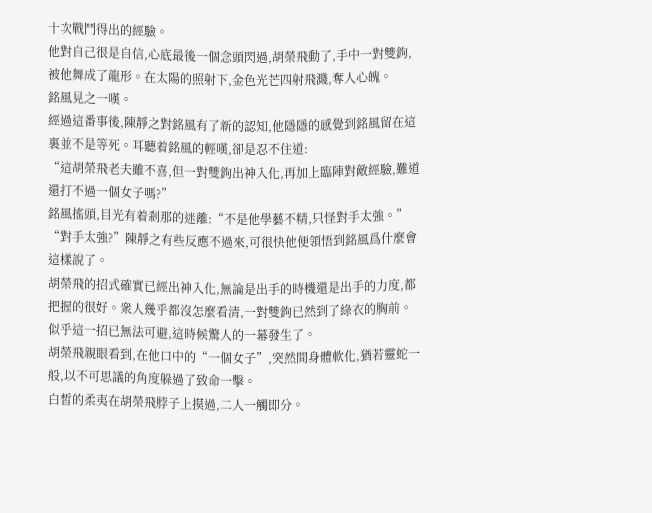十次戰鬥得出的經驗。
他對自己很是自信,心底最後一個念頭閃過,胡榮飛動了,手中一對雙鉤,被他舞成了龍形。在太陽的照射下,金色光芒四射飛濺,奪人心魄。
銘風見之一嘆。
經過這番事後,陳靜之對銘風有了新的認知,他隱隱的感覺到銘風留在這裏並不是等死。耳聽着銘風的輕嘆,卻是忍不住道:
“這胡榮飛老夫雖不喜,但一對雙鉤出神入化,再加上臨陣對敵經驗,難道還打不過一個女子嗎?”
銘風搖頭,目光有着剎那的迷離:“不是他學藝不精,只怪對手太強。”
“對手太強?”陳靜之有些反應不過來,可很快他便領悟到銘風爲什麼會這樣說了。
胡榮飛的招式確實已經出神入化,無論是出手的時機還是出手的力度,都把握的很好。衆人幾乎都沒怎麼看清,一對雙鉤已然到了綠衣的胸前。
似乎這一招已無法可避,這時候驚人的一幕發生了。
胡榮飛親眼看到,在他口中的“一個女子”,突然間身體軟化,猶若靈蛇一般,以不可思議的角度躲過了致命一擊。
白皙的柔夷在胡榮飛脖子上摸過,二人一觸即分。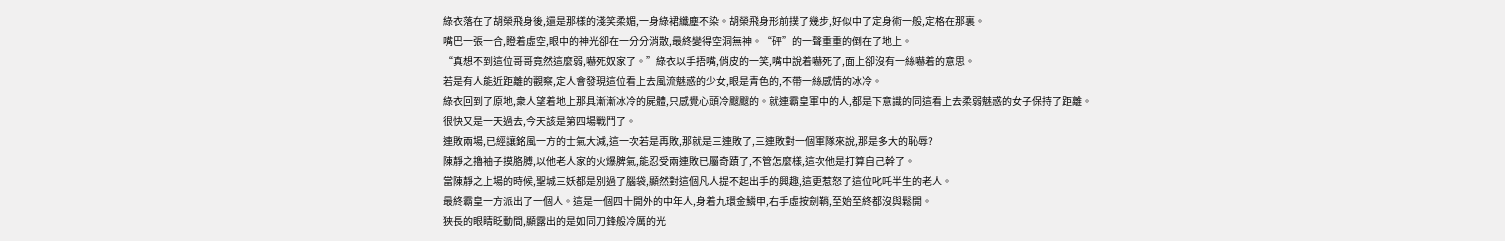綠衣落在了胡榮飛身後,還是那樣的淺笑柔媚,一身綠裙纖塵不染。胡榮飛身形前撲了幾步,好似中了定身術一般,定格在那裏。
嘴巴一張一合,瞪着虛空,眼中的神光卻在一分分消散,最終變得空洞無神。“砰”的一聲重重的倒在了地上。
“真想不到這位哥哥竟然這麼弱,嚇死奴家了。”綠衣以手捂嘴,俏皮的一笑,嘴中說着嚇死了,面上卻沒有一絲嚇着的意思。
若是有人能近距離的觀察,定人會發現這位看上去風流魅惑的少女,眼是青色的,不帶一絲感情的冰冷。
綠衣回到了原地,衆人望着地上那具漸漸冰冷的屍體,只感覺心頭冷颼颼的。就連霸皇軍中的人,都是下意識的同這看上去柔弱魅惑的女子保持了距離。
很快又是一天過去,今天該是第四場戰鬥了。
連敗兩場,已經讓銘風一方的士氣大減,這一次若是再敗,那就是三連敗了,三連敗對一個軍隊來說,那是多大的恥辱?
陳靜之擼袖子摸胳膊,以他老人家的火爆脾氣,能忍受兩連敗已屬奇蹟了,不管怎麼樣,這次他是打算自己幹了。
當陳靜之上場的時候,聖城三妖都是別過了腦袋,顯然對這個凡人提不起出手的興趣,這更惹怒了這位叱吒半生的老人。
最終霸皇一方派出了一個人。這是一個四十開外的中年人,身着九環金鱗甲,右手虛按劍鞘,至始至終都沒與鬆開。
狹長的眼睛眨動間,顯露出的是如同刀鋒般冷厲的光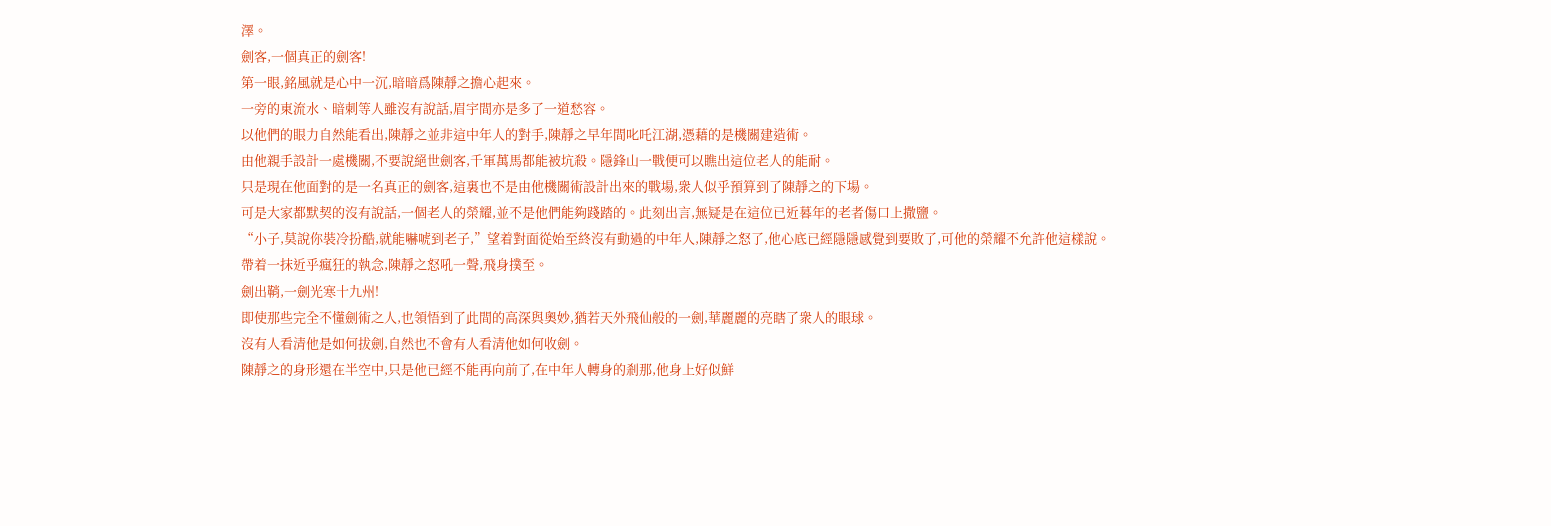澤。
劍客,一個真正的劍客!
第一眼,銘風就是心中一沉,暗暗爲陳靜之擔心起來。
一旁的東流水、暗刺等人雖沒有說話,眉宇間亦是多了一道愁容。
以他們的眼力自然能看出,陳靜之並非這中年人的對手,陳靜之早年間叱吒江湖,憑藉的是機關建造術。
由他親手設計一處機關,不要說絕世劍客,千軍萬馬都能被坑殺。隱鋒山一戰便可以瞧出這位老人的能耐。
只是現在他面對的是一名真正的劍客,這裏也不是由他機關術設計出來的戰場,衆人似乎預算到了陳靜之的下場。
可是大家都默契的沒有說話,一個老人的榮耀,並不是他們能夠踐踏的。此刻出言,無疑是在這位已近暮年的老者傷口上撒鹽。
“小子,莫說你裝冷扮酷,就能嚇唬到老子,”望着對面從始至終沒有動過的中年人,陳靜之怒了,他心底已經隱隱感覺到要敗了,可他的榮耀不允許他這樣說。
帶着一抹近乎瘋狂的執念,陳靜之怒吼一聲,飛身撲至。
劍出鞘,一劍光寒十九州!
即使那些完全不懂劍術之人,也領悟到了此間的高深與奧妙,猶若天外飛仙般的一劍,華麗麗的亮瞎了衆人的眼球。
沒有人看清他是如何拔劍,自然也不會有人看清他如何收劍。
陳靜之的身形還在半空中,只是他已經不能再向前了,在中年人轉身的剎那,他身上好似鮮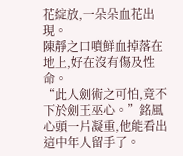花綻放,一朵朵血花出現。
陳靜之口噴鮮血掉落在地上,好在沒有傷及性命。
“此人劍術之可怕,竟不下於劍王巫心。”銘風心頭一片凝重,他能看出這中年人留手了。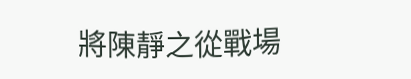將陳靜之從戰場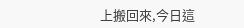上搬回來,今日這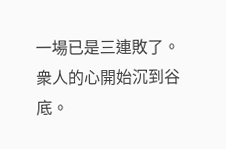一場已是三連敗了。
衆人的心開始沉到谷底。